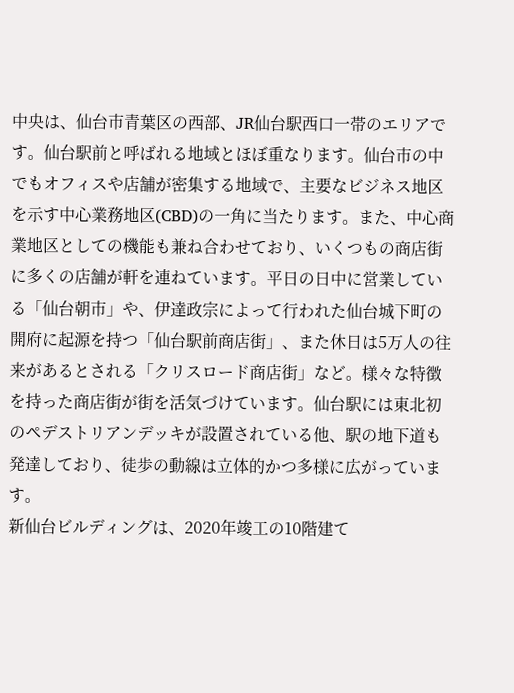中央は、仙台市青葉区の西部、JR仙台駅西口一帯のエリアです。仙台駅前と呼ばれる地域とほぼ重なります。仙台市の中でもオフィスや店舗が密集する地域で、主要なビジネス地区を示す中心業務地区(CBD)の一角に当たります。また、中心商業地区としての機能も兼ね合わせており、いくつもの商店街に多くの店舗が軒を連ねています。平日の日中に営業している「仙台朝市」や、伊達政宗によって行われた仙台城下町の開府に起源を持つ「仙台駅前商店街」、また休日は5万人の往来があるとされる「クリスロード商店街」など。様々な特徴を持った商店街が街を活気づけています。仙台駅には東北初のペデストリアンデッキが設置されている他、駅の地下道も発達しており、徒歩の動線は立体的かつ多様に広がっています。
新仙台ビルディングは、2020年竣工の10階建て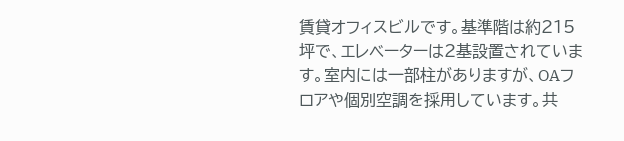賃貸オフィスビルです。基準階は約215坪で、エレベーターは2基設置されています。室内には一部柱がありますが、OAフロアや個別空調を採用しています。共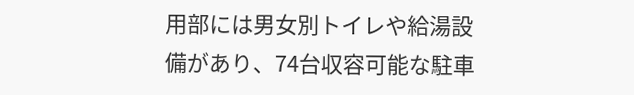用部には男女別トイレや給湯設備があり、74台収容可能な駐車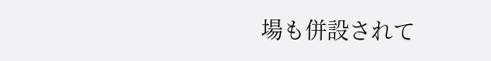場も併設されて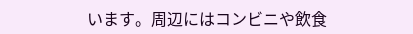います。周辺にはコンビニや飲食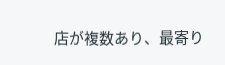店が複数あり、最寄り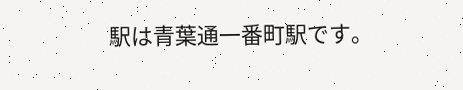駅は青葉通一番町駅です。